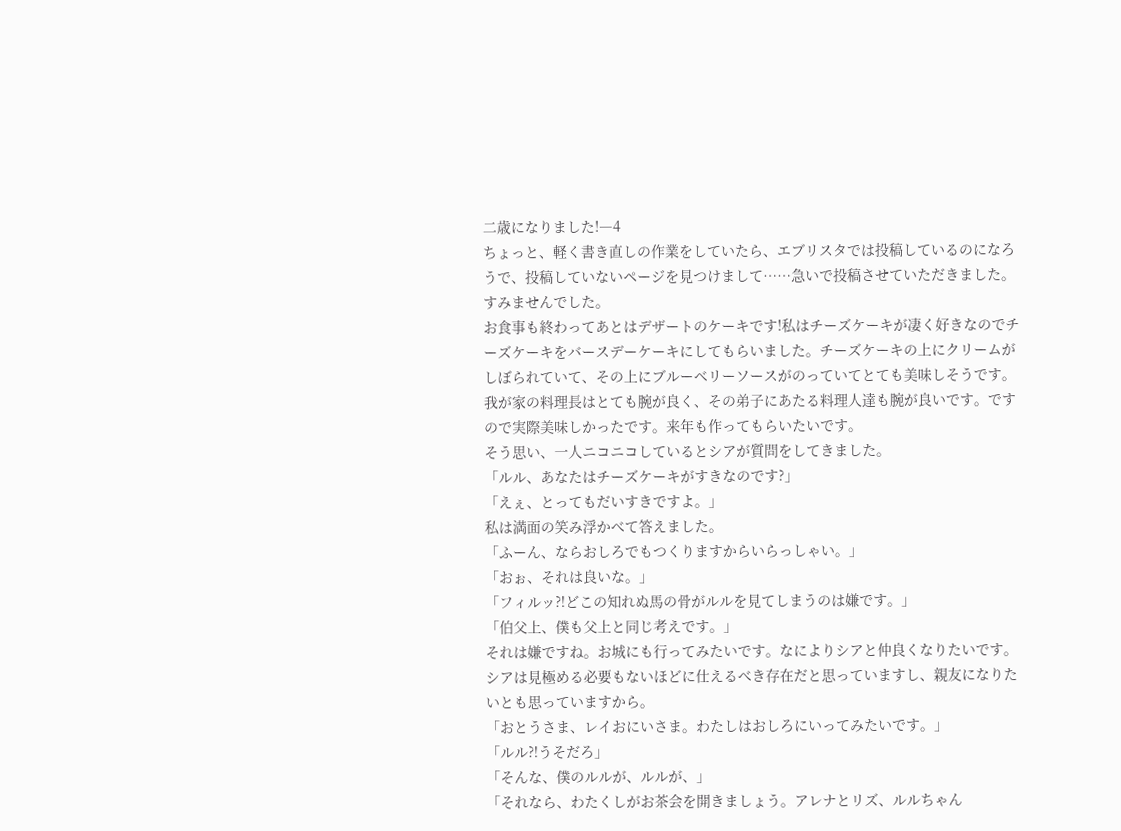二歳になりました!―4
ちょっと、軽く書き直しの作業をしていたら、エブリスタでは投稿しているのになろうで、投稿していないページを見つけまして……急いで投稿させていただきました。
すみませんでした。
お食事も終わってあとはデザートのケーキです!私はチーズケーキが凄く好きなのでチーズケーキをバースデーケーキにしてもらいました。チーズケーキの上にクリームがしぼられていて、その上にブルーベリーソースがのっていてとても美味しそうです。我が家の料理長はとても腕が良く、その弟子にあたる料理人達も腕が良いです。ですので実際美味しかったです。来年も作ってもらいたいです。
そう思い、一人ニコニコしているとシアが質問をしてきました。
「ルル、あなたはチーズケーキがすきなのです?」
「えぇ、とってもだいすきですよ。」
私は満面の笑み浮かべて答えました。
「ふーん、ならおしろでもつくりますからいらっしゃい。」
「おぉ、それは良いな。」
「フィルッ⁈どこの知れぬ馬の骨がルルを見てしまうのは嫌です。」
「伯父上、僕も父上と同じ考えです。」
それは嫌ですね。お城にも行ってみたいです。なによりシアと仲良くなりたいです。シアは見極める必要もないほどに仕えるべき存在だと思っていますし、親友になりたいとも思っていますから。
「おとうさま、レイおにいさま。わたしはおしろにいってみたいです。」
「ルル⁈うそだろ」
「そんな、僕のルルが、ルルが、」
「それなら、わたくしがお茶会を開きましょう。アレナとリズ、ルルちゃん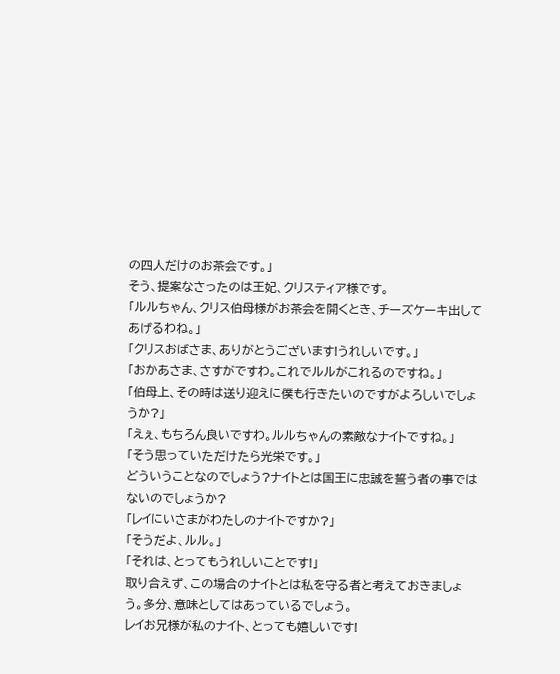の四人だけのお茶会です。」
そう、提案なさったのは王妃、クリスティア様です。
「ルルちゃん、クリス伯母様がお茶会を開くとき、チーズケーキ出してあげるわね。」
「クリスおばさま、ありがとうございます!うれしいです。」
「おかあさま、さすがですわ。これでルルがこれるのですね。」
「伯母上、その時は送り迎えに僕も行きたいのですがよろしいでしょうか?」
「えぇ、もちろん良いですわ。ルルちゃんの素敵なナイトですね。」
「そう思っていただけたら光栄です。」
どういうことなのでしょう?ナイトとは国王に忠誠を誓う者の事ではないのでしょうか?
「レイにいさまがわたしのナイトですか?」
「そうだよ、ルル。」
「それは、とってもうれしいことです!」
取り合えず、この場合のナイトとは私を守る者と考えておきましょう。多分、意味としてはあっているでしょう。
レイお兄様が私のナイト、とっても嬉しいです!